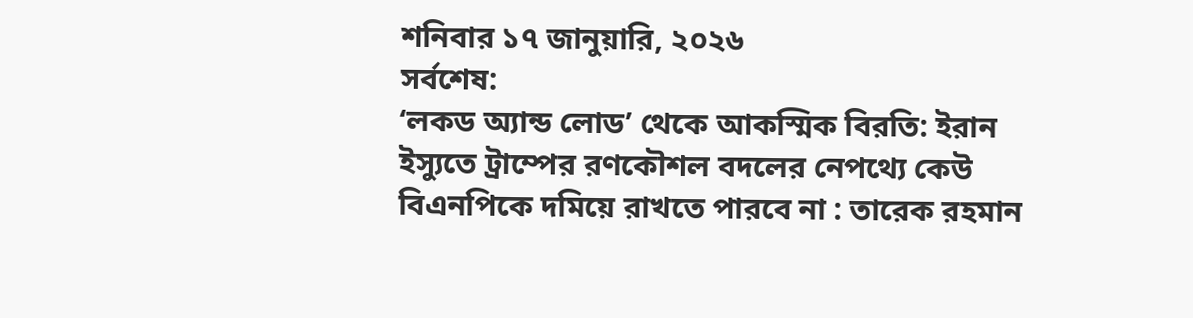শনিবার ১৭ জানুয়ারি, ২০২৬
সর্বশেষ:
‘লকড অ্যান্ড লোড’ থেকে আকস্মিক বিরতি: ইরান ইস্যুতে ট্রাম্পের রণকৌশল বদলের নেপথ্যে কেউ বিএনপিকে দমিয়ে রাখতে পারবে না : তারেক রহমান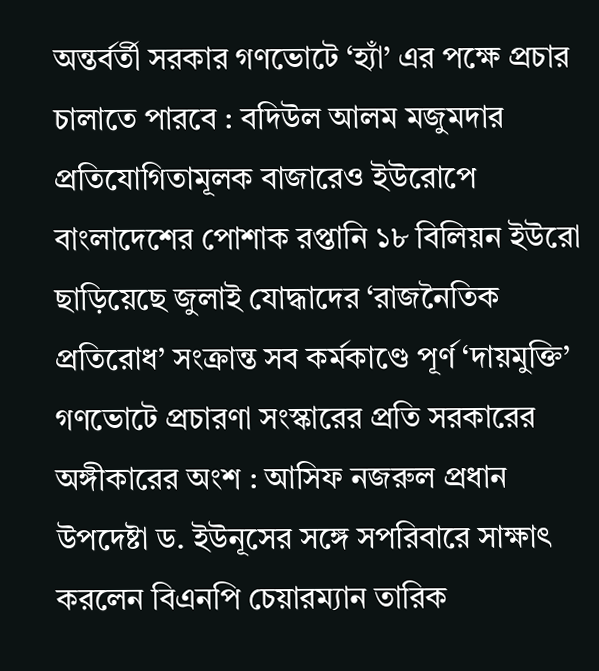অন্তর্বর্তী সরকার গণভোটে ‘হ্যাঁ’ এর পক্ষে প্রচার চালাতে পারবে : বদিউল আলম মজুমদার প্রতিযোগিতামূলক বাজারেও ইউরোপে বাংলাদেশের পোশাক রপ্তানি ১৮ বিলিয়ন ইউরো ছাড়িয়েছে জুলাই যোদ্ধাদের ‘রাজনৈতিক প্রতিরোধ’ সংক্রান্ত সব কর্মকাণ্ডে পূর্ণ ‘দায়মুক্তি’ গণভোটে প্রচারণা সংস্কারের প্রতি সরকারের অঙ্গীকারের অংশ : আসিফ নজরুল প্রধান উপদেষ্টা ড. ইউনূসের সঙ্গে সপরিবারে সাক্ষাৎ করলেন বিএনপি চেয়ারম্যান তারিক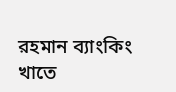রহমান ব্যাংকিং খাতে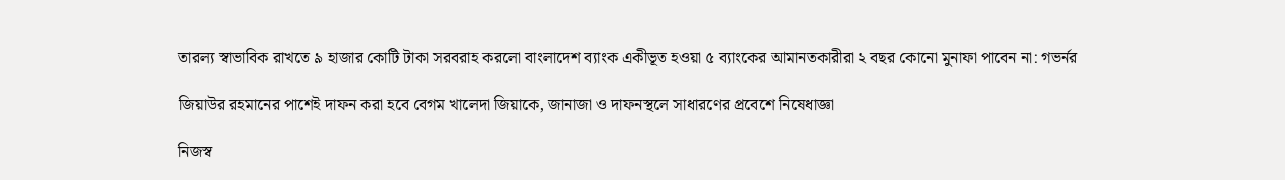তারল্য স্বাভাবিক রাখতে ৯ হাজার কোটি টাকা সরবরাহ করলো বাংলাদেশ ব্যাংক একীভূত হওয়া ৫ ব্যাংকের আমানতকারীরা ২ বছর কোনো মুনাফা পাবেন না: গভর্নর

জিয়াউর রহমানের পাশেই দাফন করা হবে বেগম খালেদা জিয়াকে, জানাজা ও দাফনস্থলে সাধারণের প্রবেশে নিষেধাজ্ঞা

নিজস্ব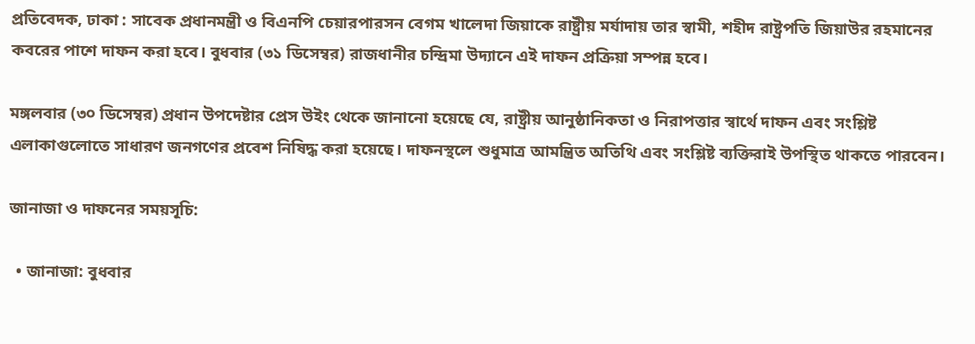প্রতিবেদক, ঢাকা : সাবেক প্রধানমন্ত্রী ও বিএনপি চেয়ারপারসন বেগম খালেদা জিয়াকে রাষ্ট্রীয় মর্যাদায় তার স্বামী, শহীদ রাষ্ট্রপতি জিয়াউর রহমানের কবরের পাশে দাফন করা হবে। বুধবার (৩১ ডিসেম্বর) রাজধানীর চন্দ্রিমা উদ্যানে এই দাফন প্রক্রিয়া সম্পন্ন হবে।

মঙ্গলবার (৩০ ডিসেম্বর) প্রধান উপদেষ্টার প্রেস উইং থেকে জানানো হয়েছে যে, রাষ্ট্রীয় আনুষ্ঠানিকতা ও নিরাপত্তার স্বার্থে দাফন এবং সংশ্লিষ্ট এলাকাগুলোতে সাধারণ জনগণের প্রবেশ নিষিদ্ধ করা হয়েছে। দাফনস্থলে শুধুমাত্র আমন্ত্রিত অতিথি এবং সংশ্লিষ্ট ব্যক্তিরাই উপস্থিত থাকতে পারবেন।

জানাজা ও দাফনের সময়সূচি:

  • জানাজা: বুধবার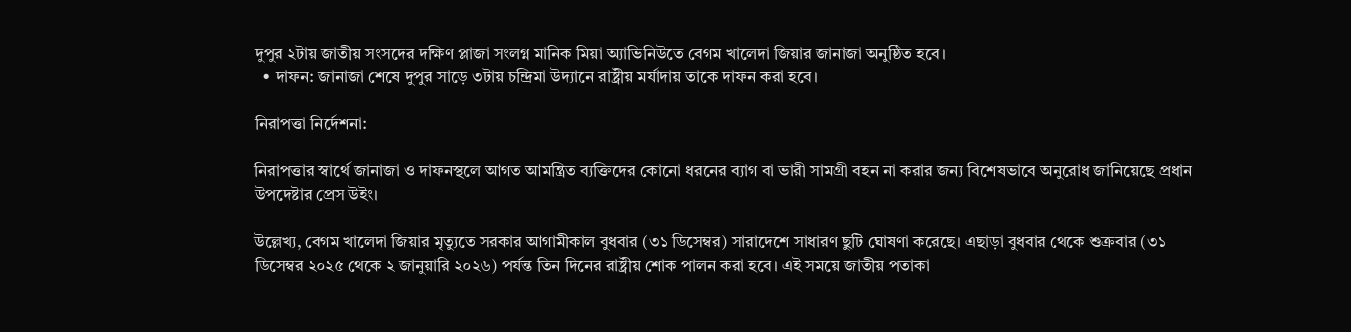দুপুর ২টায় জাতীয় সংসদের দক্ষিণ প্লাজা সংলগ্ন মানিক মিয়া অ্যাভিনিউতে বেগম খালেদা জিয়ার জানাজা অনুষ্ঠিত হবে।
  • দাফন: জানাজা শেষে দুপুর সাড়ে ৩টায় চন্দ্রিমা উদ্যানে রাষ্ট্রীয় মর্যাদায় তাকে দাফন করা হবে।

নিরাপত্তা নির্দেশনা:

নিরাপত্তার স্বার্থে জানাজা ও দাফনস্থলে আগত আমন্ত্রিত ব্যক্তিদের কোনো ধরনের ব্যাগ বা ভারী সামগ্রী বহন না করার জন্য বিশেষভাবে অনুরোধ জানিয়েছে প্রধান উপদেষ্টার প্রেস উইং।

উল্লেখ্য, বেগম খালেদা জিয়ার মৃত্যুতে সরকার আগামীকাল বুধবার (৩১ ডিসেম্বর) সারাদেশে সাধারণ ছুটি ঘোষণা করেছে। এছাড়া বুধবার থেকে শুক্রবার (৩১ ডিসেম্বর ২০২৫ থেকে ২ জানুয়ারি ২০২৬) পর্যন্ত তিন দিনের রাষ্ট্রীয় শোক পালন করা হবে। এই সময়ে জাতীয় পতাকা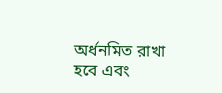অর্ধনমিত রাখা হবে এবং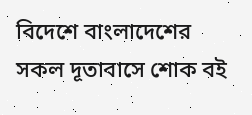বিদেশে বাংলাদেশের সকল দূতাবাসে শোক বই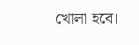খোলা হবে।